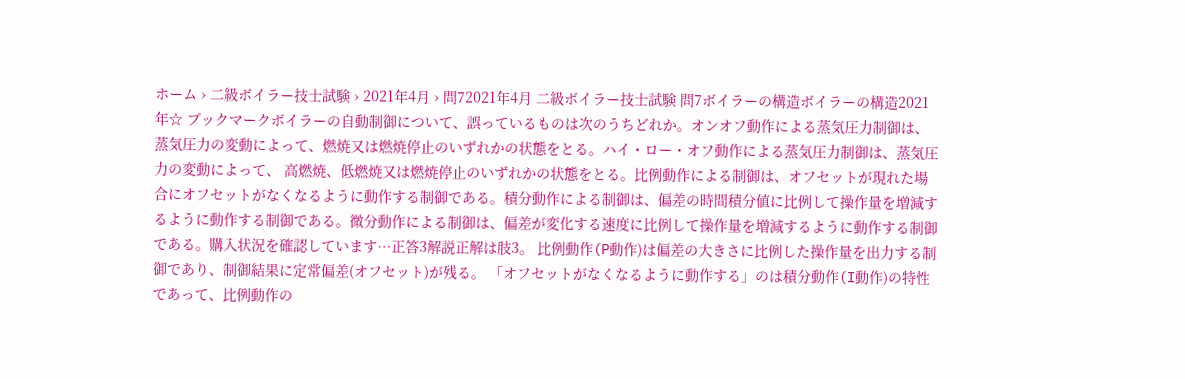ホーム › 二級ボイラー技士試験 › 2021年4月 › 問72021年4月 二級ボイラー技士試験 問7ボイラーの構造ボイラーの構造2021年☆ ブックマークボイラーの自動制御について、誤っているものは次のうちどれか。オンオフ動作による蒸気圧力制御は、蒸気圧力の変動によって、燃焼又は燃焼停止のいずれかの状態をとる。ハイ・ロー・オフ動作による蒸気圧力制御は、蒸気圧力の変動によって、 高燃焼、低燃焼又は燃焼停止のいずれかの状態をとる。比例動作による制御は、オフセットが現れた場合にオフセットがなくなるように動作する制御である。積分動作による制御は、偏差の時間積分値に比例して操作量を増減するように動作する制御である。微分動作による制御は、偏差が変化する速度に比例して操作量を増減するように動作する制御である。購入状況を確認しています…正答3解説正解は肢3。 比例動作(P動作)は偏差の大きさに比例した操作量を出力する制御であり、制御結果に定常偏差(オフセット)が残る。 「オフセットがなくなるように動作する」のは積分動作(I動作)の特性であって、比例動作の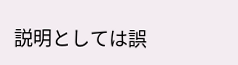説明としては誤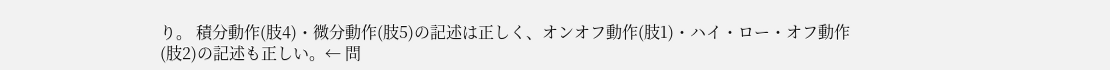り。 積分動作(肢4)・微分動作(肢5)の記述は正しく、オンオフ動作(肢1)・ハイ・ロー・オフ動作(肢2)の記述も正しい。← 問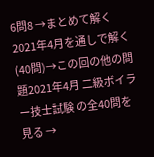6問8 →まとめて解く2021年4月を通しで解く(40問)→この回の他の問題2021年4月 二級ボイラー技士試験 の全40問を見る →